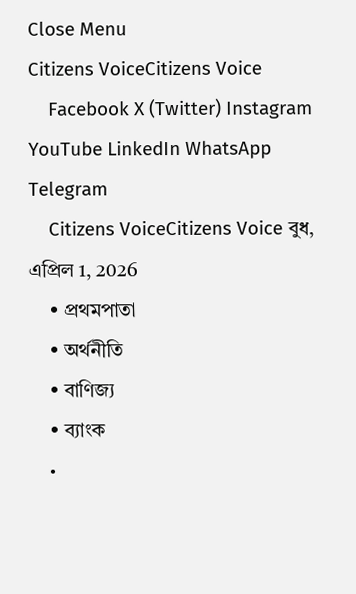Close Menu
Citizens VoiceCitizens Voice
    Facebook X (Twitter) Instagram YouTube LinkedIn WhatsApp Telegram
    Citizens VoiceCitizens Voice বুধ, এপ্রিল 1, 2026
    • প্রথমপাতা
    • অর্থনীতি
    • বাণিজ্য
    • ব্যাংক
    •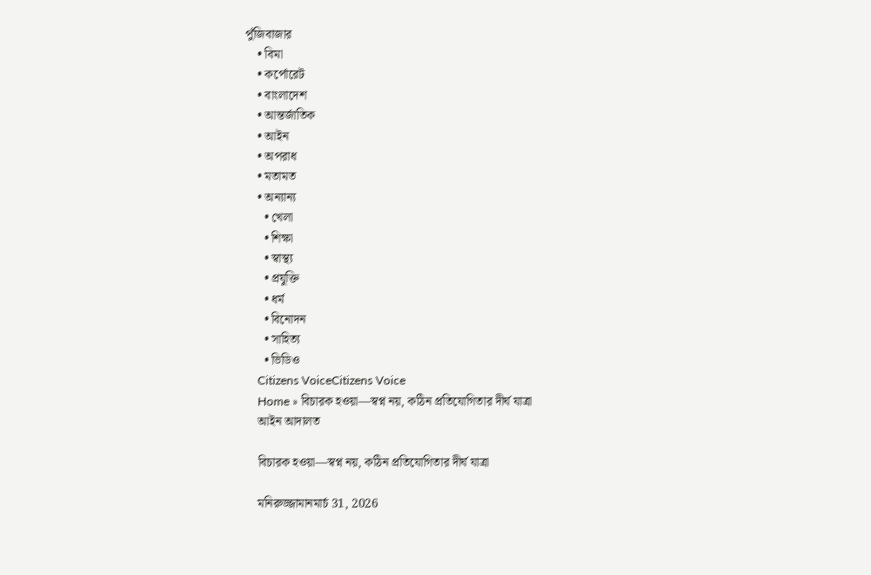পুঁজিবাজার
    • বিমা
    • কর্পোরেট
    • বাংলাদেশ
    • আন্তর্জাতিক
    • আইন
    • অপরাধ
    • মতামত
    • অন্যান্য
      • খেলা
      • শিক্ষা
      • স্বাস্থ্য
      • প্রযুক্তি
      • ধর্ম
      • বিনোদন
      • সাহিত্য
      • ভিডিও
    Citizens VoiceCitizens Voice
    Home » বিচারক হওয়া—স্বপ্ন নয়, কঠিন প্রতিযোগিতার দীর্ঘ যাত্রা
    আইন আদালত

    বিচারক হওয়া—স্বপ্ন নয়, কঠিন প্রতিযোগিতার দীর্ঘ যাত্রা

    মনিরুজ্জামানমার্চ 31, 2026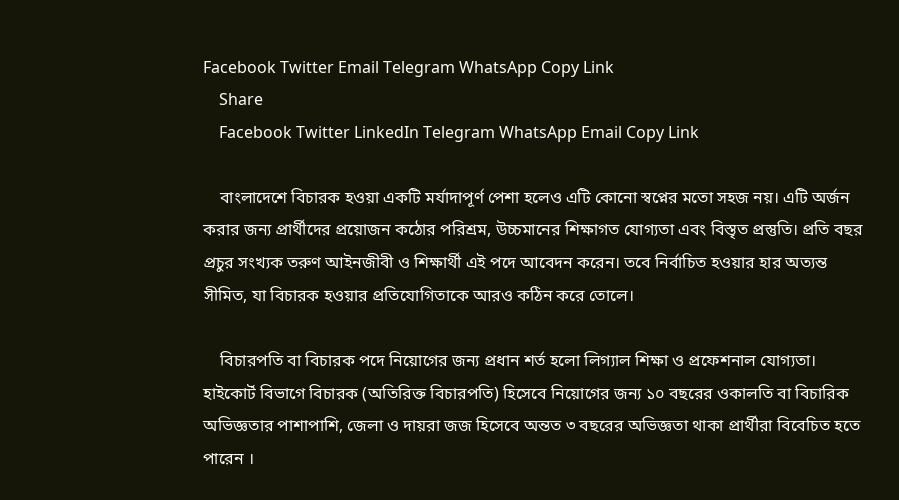Facebook Twitter Email Telegram WhatsApp Copy Link
    Share
    Facebook Twitter LinkedIn Telegram WhatsApp Email Copy Link

    বাংলাদেশে বিচারক হওয়া একটি মর্যাদাপূর্ণ পেশা হলেও এটি কোনো স্বপ্নের মতো সহজ নয়। এটি অর্জন করার জন্য প্রার্থীদের প্রয়োজন কঠোর পরিশ্রম, উচ্চমানের শিক্ষাগত যোগ্যতা এবং বিস্তৃত প্রস্তুতি। প্রতি বছর প্রচুর সংখ্যক তরুণ আইনজীবী ও শিক্ষার্থী এই পদে আবেদন করেন। তবে নির্বাচিত হওয়ার হার অত্যন্ত সীমিত, যা বিচারক হওয়ার প্রতিযোগিতাকে আরও কঠিন করে তোলে।

    বিচারপতি বা বিচারক পদে নিয়োগের জন্য প্রধান শর্ত হলো লিগ্যাল শিক্ষা ও প্রফেশনাল যোগ্যতা। হাইকোর্ট বিভাগে বিচারক (অতিরিক্ত বিচারপতি) হিসেবে নিয়োগের জন্য ১০ বছরের ওকালতি বা বিচারিক অভিজ্ঞতার পাশাপাশি, জেলা ও দায়রা জজ হিসেবে অন্তত ৩ বছরের অভিজ্ঞতা থাকা প্রার্থীরা বিবেচিত হতে পারেন ।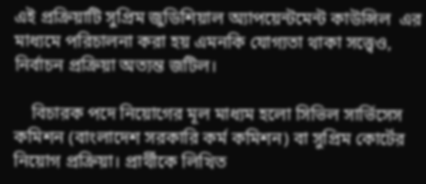এই প্রক্রিয়াটি সুপ্রিম জুডিশিয়াল অ্যাপয়েন্টমেন্ট কাউন্সিল  এর মাধ্যমে পরিচালনা করা হয় এমনকি যোগ্যতা থাকা সত্ত্বেও, নির্বাচন প্রক্রিয়া অত্যন্ত জটিল।

    বিচারক পদে নিয়োগের মূল মাধ্যম হলো সিভিল সার্ভিসেস কমিশন (বাংলাদেশ সরকারি কর্ম কমিশন) বা সুপ্রিম কোর্টের নিয়োগ প্রক্রিয়া। প্রার্থীকে লিখিত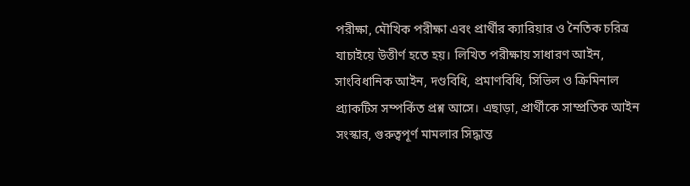পরীক্ষা, মৌখিক পরীক্ষা এবং প্রার্থীর ক্যারিয়ার ও নৈতিক চরিত্র যাচাইয়ে উত্তীর্ণ হতে হয়। লিখিত পরীক্ষায় সাধারণ আইন, সাংবিধানিক আইন, দণ্ডবিধি, প্রমাণবিধি, সিভিল ও ক্রিমিনাল প্র্যাকটিস সম্পর্কিত প্রশ্ন আসে। এছাড়া, প্রার্থীকে সাম্প্রতিক আইন সংস্কার, গুরুত্বপূর্ণ মামলার সিদ্ধান্ত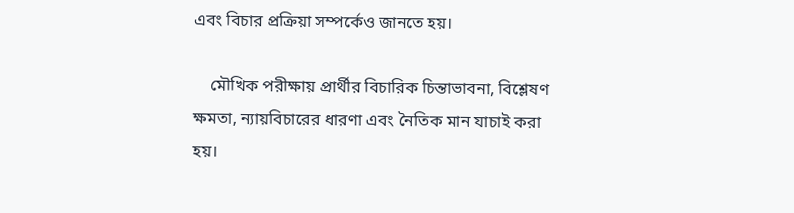এবং বিচার প্রক্রিয়া সম্পর্কেও জানতে হয়।

    মৌখিক পরীক্ষায় প্রার্থীর বিচারিক চিন্তাভাবনা, বিশ্লেষণ ক্ষমতা, ন্যায়বিচারের ধারণা এবং নৈতিক মান যাচাই করা হয়।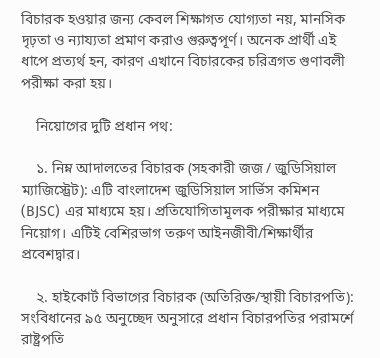বিচারক হওয়ার জন্য কেবল শিক্ষাগত যোগ্যতা নয়, মানসিক দৃঢ়তা ও ন্যায্যতা প্রমাণ করাও গুরুত্বপূর্ণ। অনেক প্রার্থী এই ধাপে প্রত্যর্থ হন, কারণ এখানে বিচারকের চরিত্রগত গুণাবলী পরীক্ষা করা হয়।

    নিয়োগের দুটি প্রধান পথ:

    ১. নিম্ন আদালতের বিচারক (সহকারী জজ / জুডিসিয়াল ম্যাজিস্ট্রেট): এটি বাংলাদেশ জুডিসিয়াল সার্ভিস কমিশন (BJSC) এর মাধ্যমে হয়। প্রতিযোগিতামূলক পরীক্ষার মাধ্যমে নিয়োগ। এটিই বেশিরভাগ তরুণ আইনজীবী/শিক্ষার্থীর প্রবেশদ্বার।

    ২. হাইকোর্ট বিভাগের বিচারক (অতিরিক্ত/স্থায়ী বিচারপতি): সংবিধানের ৯৫ অনুচ্ছেদ অনুসারে প্রধান বিচারপতির পরামর্শে রাষ্ট্রপতি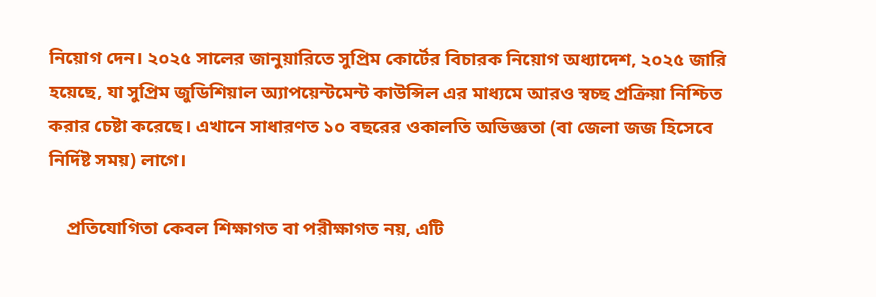নিয়োগ দেন। ২০২৫ সালের জানুয়ারিতে সুপ্রিম কোর্টের বিচারক নিয়োগ অধ্যাদেশ, ২০২৫ জারি হয়েছে, যা সুপ্রিম জুডিশিয়াল অ্যাপয়েন্টমেন্ট কাউন্সিল এর মাধ্যমে আরও স্বচ্ছ প্রক্রিয়া নিশ্চিত করার চেষ্টা করেছে। এখানে সাধারণত ১০ বছরের ওকালতি অভিজ্ঞতা (বা জেলা জজ হিসেবে নির্দিষ্ট সময়) লাগে।

    প্রতিযোগিতা কেবল শিক্ষাগত বা পরীক্ষাগত নয়, এটি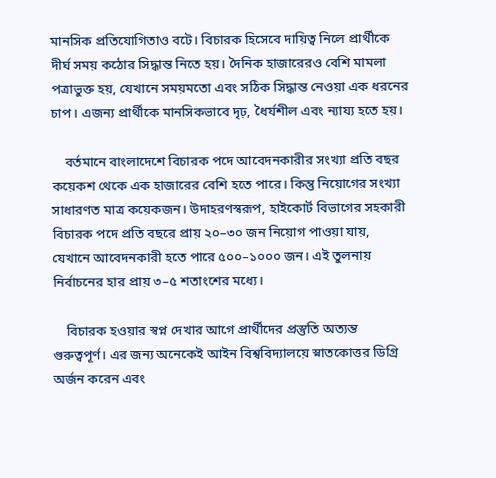মানসিক প্রতিযোগিতাও বটে। বিচারক হিসেবে দায়িত্ব নিলে প্রার্থীকে দীর্ঘ সময় কঠোর সিদ্ধান্ত নিতে হয়। দৈনিক হাজারেরও বেশি মামলা পত্রাভুক্ত হয়, যেখানে সময়মতো এবং সঠিক সিদ্ধান্ত নেওয়া এক ধরনের চাপ। এজন্য প্রার্থীকে মানসিকভাবে দৃঢ়, ধৈর্যশীল এবং ন্যায্য হতে হয়।

    বর্তমানে বাংলাদেশে বিচারক পদে আবেদনকারীর সংখ্যা প্রতি বছর কয়েকশ থেকে এক হাজারের বেশি হতে পারে। কিন্তু নিয়োগের সংখ্যা সাধারণত মাত্র কয়েকজন। উদাহরণস্বরূপ, হাইকোর্ট বিভাগের সহকারী বিচারক পদে প্রতি বছরে প্রায় ২০–৩০ জন নিয়োগ পাওয়া যায়, যেখানে আবেদনকারী হতে পারে ৫০০–১০০০ জন। এই তুলনায় নির্বাচনের হার প্রায় ৩–৫ শতাংশের মধ্যে।

    বিচারক হওয়ার স্বপ্ন দেখার আগে প্রার্থীদের প্রস্তুতি অত্যন্ত গুরুত্বপূর্ণ। এর জন্য অনেকেই আইন বিশ্ববিদ্যালয়ে স্নাতকোত্তর ডিগ্রি অর্জন করেন এবং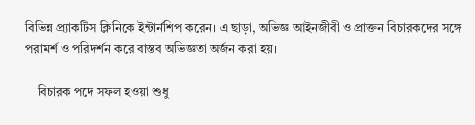বিভিন্ন প্র্যাকটিস ক্লিনিকে ইন্টার্নশিপ করেন। এ ছাড়া, অভিজ্ঞ আইনজীবী ও প্রাক্তন বিচারকদের সঙ্গে পরামর্শ ও পরিদর্শন করে বাস্তব অভিজ্ঞতা অর্জন করা হয়।

    বিচারক পদে সফল হওয়া শুধু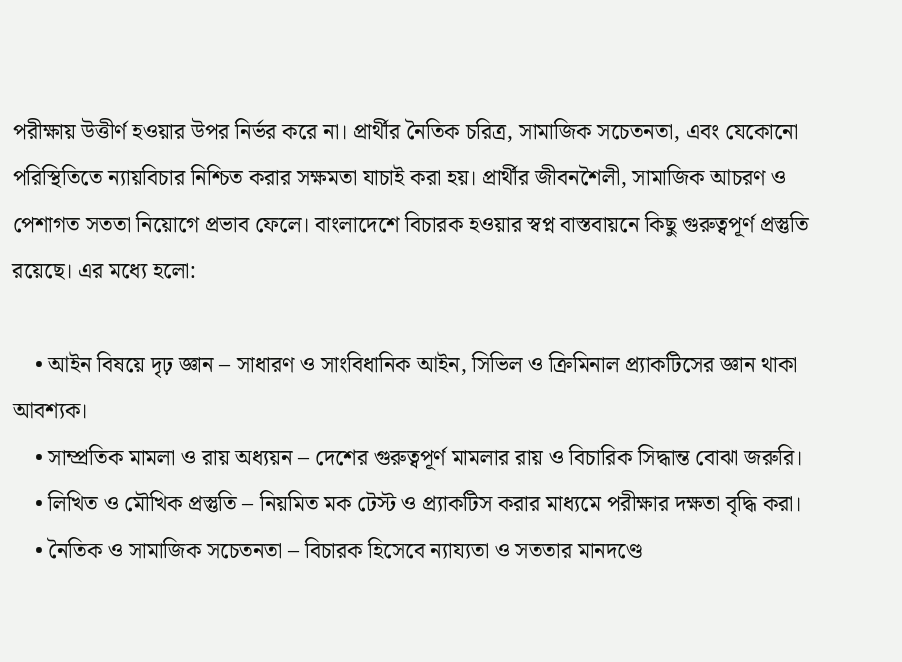পরীক্ষায় উত্তীর্ণ হওয়ার উপর নির্ভর করে না। প্রার্থীর নৈতিক চরিত্র, সামাজিক সচেতনতা, এবং যেকোনো পরিস্থিতিতে ন্যায়বিচার নিশ্চিত করার সক্ষমতা যাচাই করা হয়। প্রার্থীর জীবনশৈলী, সামাজিক আচরণ ও পেশাগত সততা নিয়োগে প্রভাব ফেলে। বাংলাদেশে বিচারক হওয়ার স্বপ্ন বাস্তবায়নে কিছু গুরুত্বপূর্ণ প্রস্তুতি রয়েছে। এর মধ্যে হলো:

    • আইন বিষয়ে দৃঢ় জ্ঞান – সাধারণ ও সাংবিধানিক আইন, সিভিল ও ক্রিমিনাল প্র্যাকটিসের জ্ঞান থাকা আবশ্যক।
    • সাম্প্রতিক মামলা ও রায় অধ্যয়ন – দেশের গুরুত্বপূর্ণ মামলার রায় ও বিচারিক সিদ্ধান্ত বোঝা জরুরি।
    • লিখিত ও মৌখিক প্রস্তুতি – নিয়মিত মক টেস্ট ও প্র্যাকটিস করার মাধ্যমে পরীক্ষার দক্ষতা বৃদ্ধি করা।
    • নৈতিক ও সামাজিক সচেতনতা – বিচারক হিসেবে ন্যায্যতা ও সততার মানদণ্ডে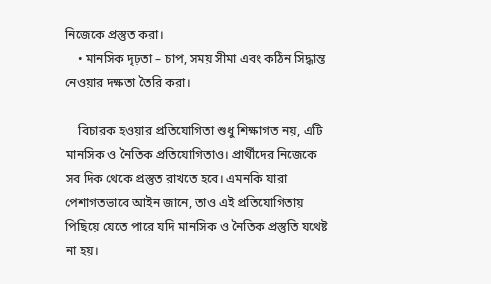নিজেকে প্রস্তুত করা।
    • মানসিক দৃঢ়তা – চাপ, সময় সীমা এবং কঠিন সিদ্ধান্ত নেওয়ার দক্ষতা তৈরি করা।

    বিচারক হওয়ার প্রতিযোগিতা শুধু শিক্ষাগত নয়, এটি মানসিক ও নৈতিক প্রতিযোগিতাও। প্রার্থীদের নিজেকে সব দিক থেকে প্রস্তুত রাখতে হবে। এমনকি যারা পেশাগতভাবে আইন জানে, তাও এই প্রতিযোগিতায় পিছিয়ে যেতে পারে যদি মানসিক ও নৈতিক প্রস্তুতি যথেষ্ট না হয়।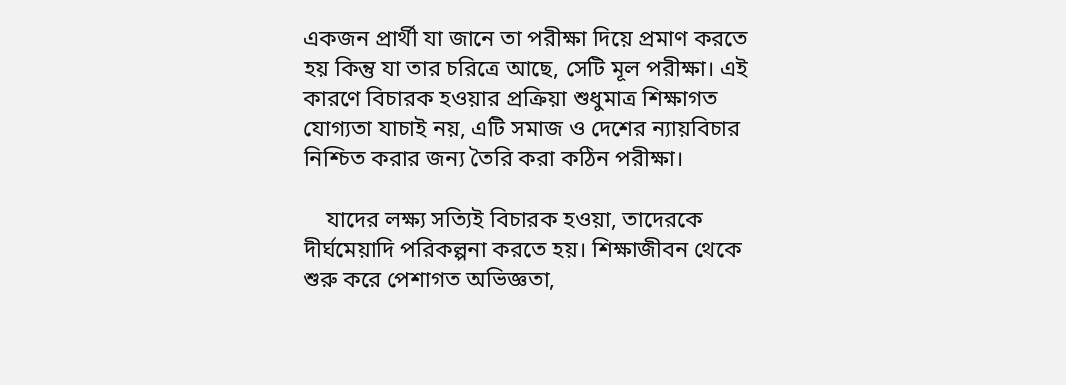একজন প্রার্থী যা জানে তা পরীক্ষা দিয়ে প্রমাণ করতে হয় কিন্তু যা তার চরিত্রে আছে, সেটি মূল পরীক্ষা। এই কারণে বিচারক হওয়ার প্রক্রিয়া শুধুমাত্র শিক্ষাগত যোগ্যতা যাচাই নয়, এটি সমাজ ও দেশের ন্যায়বিচার নিশ্চিত করার জন্য তৈরি করা কঠিন পরীক্ষা।

    যাদের লক্ষ্য সত্যিই বিচারক হওয়া, তাদেরকে দীর্ঘমেয়াদি পরিকল্পনা করতে হয়। শিক্ষাজীবন থেকে শুরু করে পেশাগত অভিজ্ঞতা,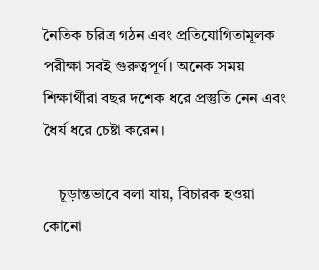নৈতিক চরিত্র গঠন এবং প্রতিযোগিতামূলক পরীক্ষা সবই গুরুত্বপূর্ণ। অনেক সময় শিক্ষার্থীরা বছর দশেক ধরে প্রস্তুতি নেন এবং ধৈর্য ধরে চেষ্টা করেন।

    চূড়ান্তভাবে বলা যায়, বিচারক হওয়া কোনো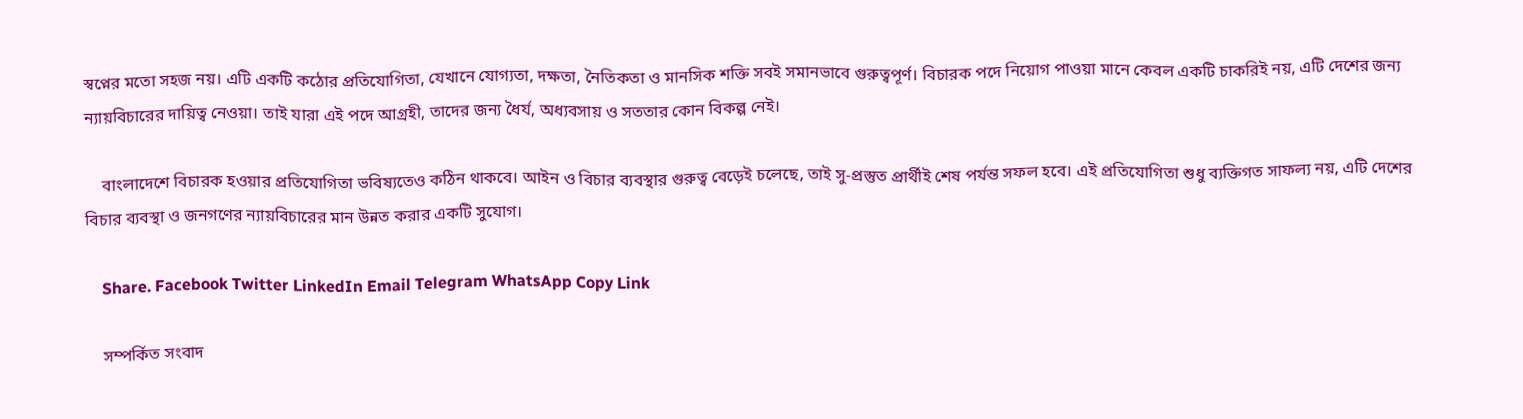স্বপ্নের মতো সহজ নয়। এটি একটি কঠোর প্রতিযোগিতা, যেখানে যোগ্যতা, দক্ষতা, নৈতিকতা ও মানসিক শক্তি সবই সমানভাবে গুরুত্বপূর্ণ। বিচারক পদে নিয়োগ পাওয়া মানে কেবল একটি চাকরিই নয়, এটি দেশের জন্য ন্যায়বিচারের দায়িত্ব নেওয়া। তাই যারা এই পদে আগ্রহী, তাদের জন্য ধৈর্য, অধ্যবসায় ও সততার কোন বিকল্প নেই।

    বাংলাদেশে বিচারক হওয়ার প্রতিযোগিতা ভবিষ্যতেও কঠিন থাকবে। আইন ও বিচার ব্যবস্থার গুরুত্ব বেড়েই চলেছে, তাই সু-প্রস্তুত প্রার্থীই শেষ পর্যন্ত সফল হবে। এই প্রতিযোগিতা শুধু ব্যক্তিগত সাফল্য নয়, এটি দেশের বিচার ব্যবস্থা ও জনগণের ন্যায়বিচারের মান উন্নত করার একটি সুযোগ।

    Share. Facebook Twitter LinkedIn Email Telegram WhatsApp Copy Link

    সম্পর্কিত সংবাদ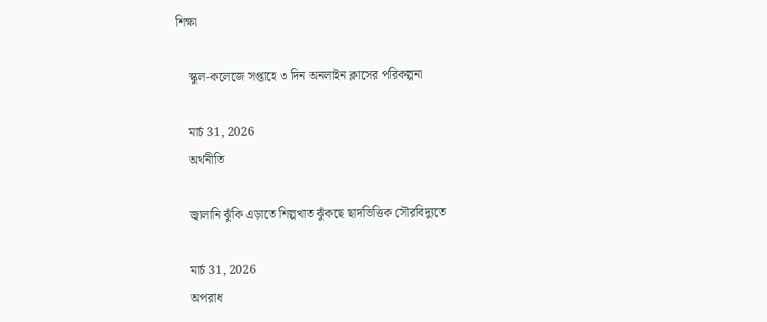শিক্ষা

    স্কুল-কলেজে সপ্তাহে ৩ দিন অনলাইন ক্লাসের পরিকল্পনা

    মার্চ 31, 2026
    অর্থনীতি

    জ্বালানি ঝুঁকি এড়াতে শিল্পখাত ঝুঁকছে ছাদভিত্তিক সৌরবিদ্যুতে

    মার্চ 31, 2026
    অপরাধ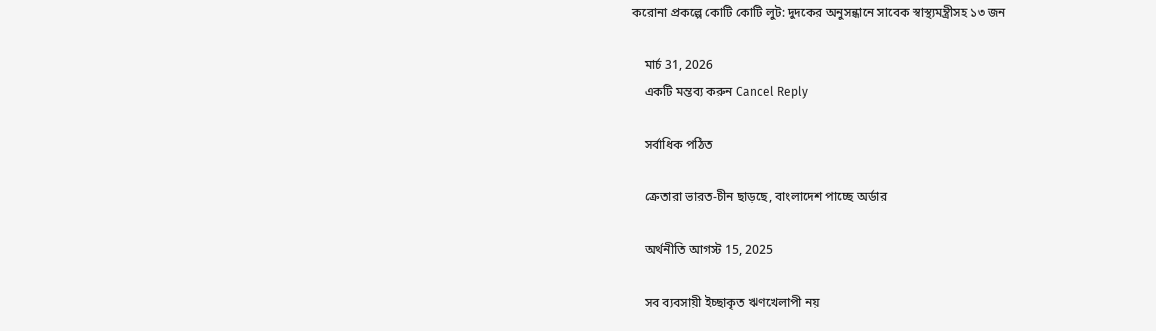করোনা প্রকল্পে কোটি কোটি লুট: দুদকের অনুসন্ধানে সাবেক স্বাস্থ্যমন্ত্রীসহ ১৩ জন

    মার্চ 31, 2026
    একটি মন্তব্য করুন Cancel Reply

    সর্বাধিক পঠিত

    ক্রেতারা ভারত-চীন ছাড়ছে, বাংলাদেশ পাচ্ছে অর্ডার

    অর্থনীতি আগস্ট 15, 2025

    সব ব্যবসায়ী ইচ্ছাকৃত ঋণখেলাপী নয়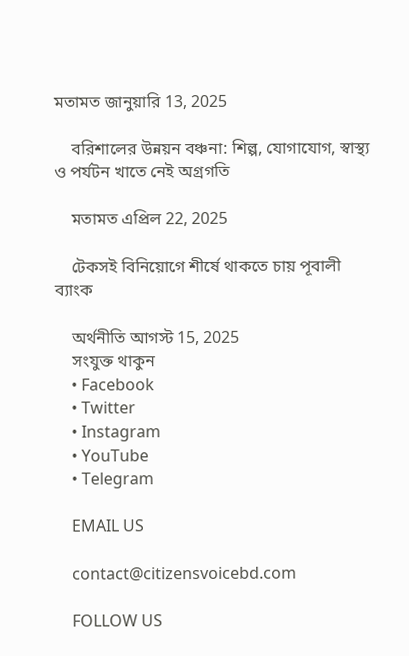মতামত জানুয়ারি 13, 2025

    বরিশালের উন্নয়ন বঞ্চনা: শিল্প, যোগাযোগ, স্বাস্থ্য ও পর্যটন খাতে নেই অগ্রগতি

    মতামত এপ্রিল 22, 2025

    টেকসই বিনিয়োগে শীর্ষে থাকতে চায় পূবালী ব্যাংক

    অর্থনীতি আগস্ট 15, 2025
    সংযুক্ত থাকুন
    • Facebook
    • Twitter
    • Instagram
    • YouTube
    • Telegram

    EMAIL US

    contact@citizensvoicebd.com

    FOLLOW US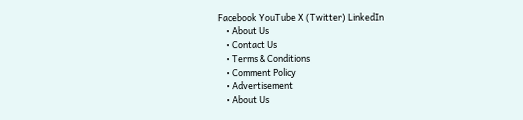Facebook YouTube X (Twitter) LinkedIn
    • About Us
    • Contact Us
    • Terms & Conditions
    • Comment Policy
    • Advertisement
    • About Us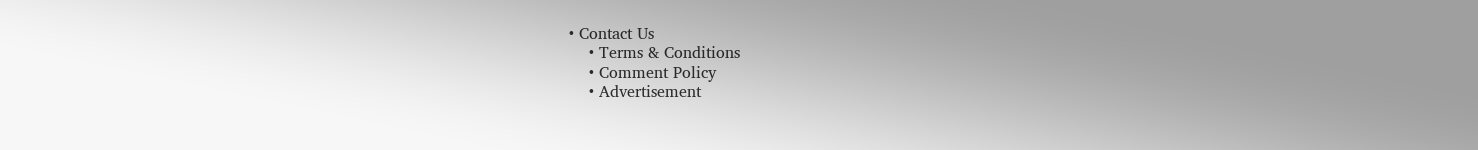• Contact Us
    • Terms & Conditions
    • Comment Policy
    • Advertisement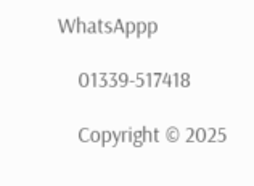WhatsAppp

    01339-517418

    Copyright © 2025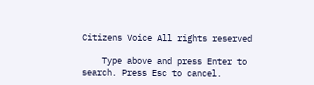Citizens Voice All rights reserved

    Type above and press Enter to search. Press Esc to cancel.